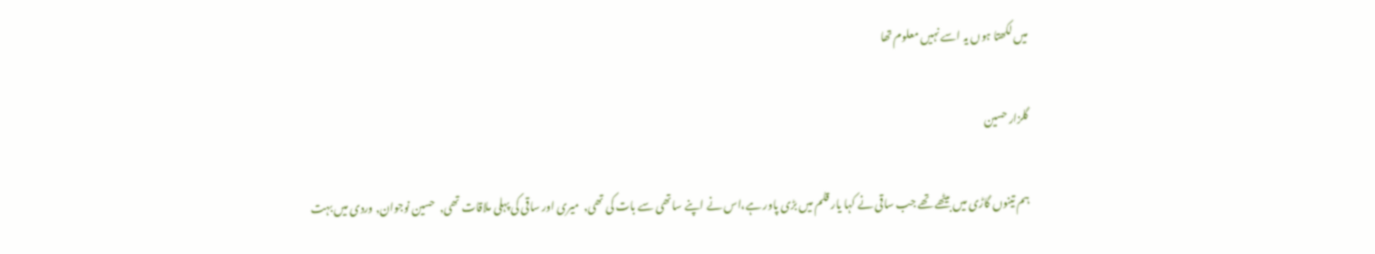میں لکھتا ہوں یہ اسے نہیں معلوم تھا

گلزار حسین

ہم تینوں گاڑی میں بیٹھے تھے جب ساقی نے کہا یار قلم میں بڑی پاور ہے،اس نے اپنے ساتھی سے بات کی تھی,  میری اور ساقی کی پہلی ملاقات تھی,  حسین نوجوان, وردی میں بہت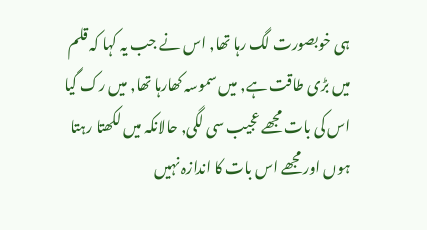ہی خوبصورت لگ رہا تھا, اس نے جب یہ کہا کہ قلم میں بڑی طاقت ہے, میں سموسہ کھارہا تھا, میں رک گیا اس کی بات مجھے عجیب سی لگی, حالانکہ میں لکھتا رہتا ہوں اور مجھے اس بات کا اندازہ نہیں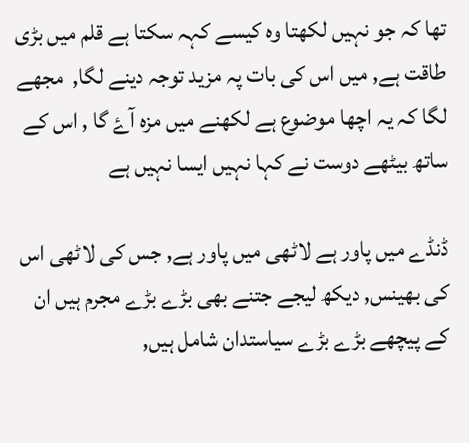تھا کہ جو نہیں لکھتا وہ کیسے کہہ سکتا ہے قلم میں بڑی طاقت ہے, میں اس کی بات پہ مزید توجہ دینے لگا,  مجھے لگا کہ یہ اچھا موضوع ہے لکھنے میں مزہ آۓ گا , اس کے ساتھ بیٹھے دوست نے کہا نہیں ایسا نہیں ہے

ڈنڈے میں پاور ہے لاٹھی میں پاور ہے, جس کی لاٹھی اس کی بھینس, دیکھ لیجے جتنے بھی بڑے بڑے مجرم ہیں ان کے پیچھے بڑے بڑے سیاستدان شامل ہیں,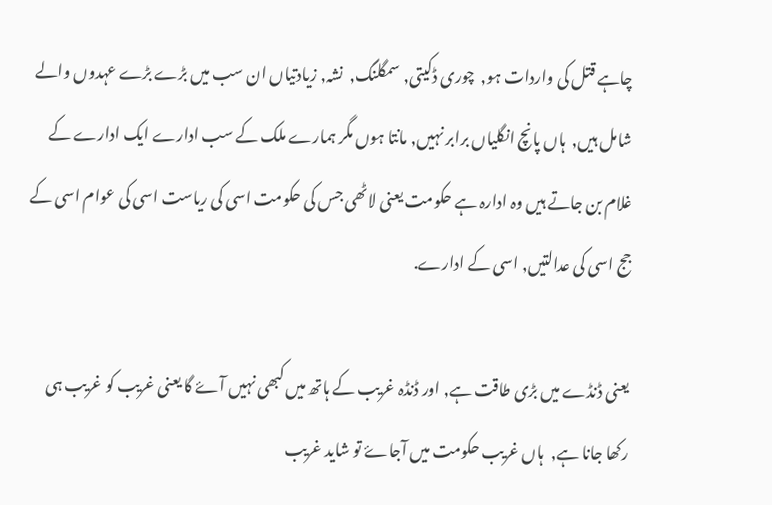چاہے قتل کی واردات ہو,  چوری ڈکیتی, سمگلنگ,  نشہ, زیادتیاں ان سب میں بڑے بڑے عہدوں والے شامل ہیں,  ہاں پانچ انگلیاں برابر نہیں, مانتا ہوں مگر ہمارے ملک کے سب ادارے ایک ادارے کے غلام بن جاتے ہیں وہ ادارہ ہے حکومت یعنی لاٹھی جس کی حکومت اسی کی ریاست اسی کی عوام اسی کے جج اسی کی عدالتیں, اسی کے ادارے.

یعنی ڈنڈے میں بڑی طاقت ہے, اور ڈنڈہ غریب کے ہاتھ میں کبھی نہیں آۓ گا یعنی غریب کو غریب ہی رکھا جانا ہے,  ہاں غریب حکومت میں آجاۓ تو شاید غریب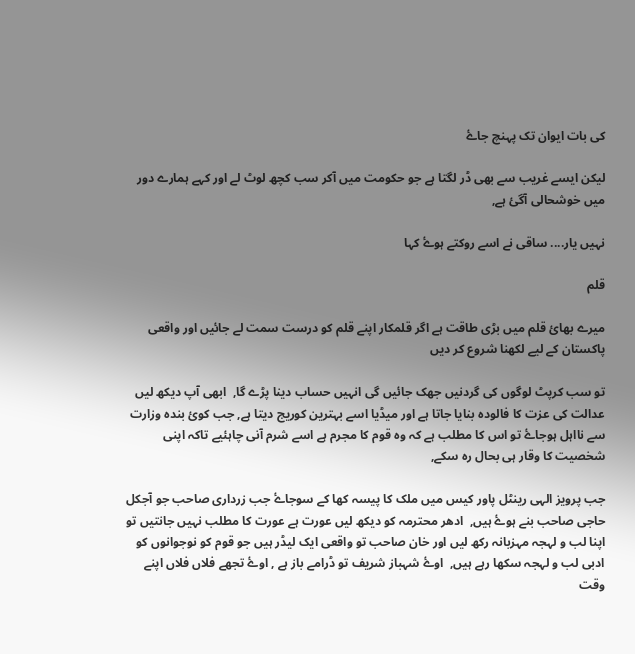کی بات ایوان تک پہنچ جاۓ

لیکن ایسے غریب سے بھی ڈر لگتا ہے جو حکومت میں آکر سب کچھ لوٹ لے اور کہے ہمارے دور میں خوشحالی آگئ ہے,

نہیں یار.... ساقی نے اسے روکتے ہوۓ کہا

قلم

میرے بھائ قلم میں بڑی طاقت ہے اگر قلمکار اپنے قلم کو درست سمت لے جائیں اور واقعی پاکستان کے لیے لکھنا شروع کر دیں

تو سب کرپٹ لوگوں کی گردنیں جھک جائیں گی انہیں حساب دینا پڑے گا,  ابھی آپ دیکھ لیں عدالت کی عزت کا فالودہ بنایا جاتا ہے اور میڈیا اسے بہترین کوریج دیتا ہے, جب کوئ بندہ وزارت سے نااہل ہوجاۓ تو اس کا مطلب ہے کہ وہ قوم کا مجرم ہے اسے شرم آنی چاہئیے تاکہ اپنی شخصیت کا وقار ہی بحال رہ سکے,

جب پرویز الہی رینٹل پاور کیس میں ملک کا پیسہ کھا کے سوجاۓ جب زرداری صاحب جو آجکل حاجی صاحب بنے ہوۓ ہیں,  ادھر محترمہ کو دیکھ لیں عورت ہے عورت کا مطلب نہیں جانتیں تو اپنا لب و لہجہ مہزبانہ رکھ لیں اور خان صاحب تو واقعی ایک لیڈر ہیں جو قوم کو نوجوانوں کو ادبی لب و لہجہ سکھا رہے ہیں,  اوۓ شہباز شریف تو ڈرامے باز ہے , اوۓ تجھے فلاں فلاں اپنے وقت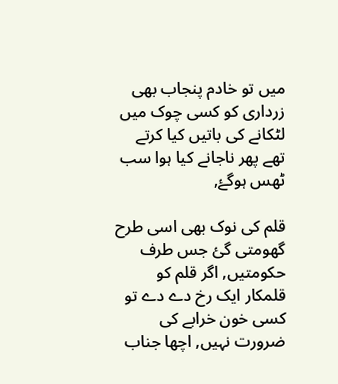میں تو خادم پنجاب بھی زرداری کو کسی چوک میں لٹکانے کی باتیں کیا کرتے تھے پھر ناجانے کیا ہوا سب ٹھس ہوگۓ,

قلم کی نوک بھی اسی طرح گھومتی گئ جس طرف حکومتیں, اگر قلم کو قلمکار ایک رخ دے دے تو کسی خون خرابے کی ضرورت نہیں, اچھا جناب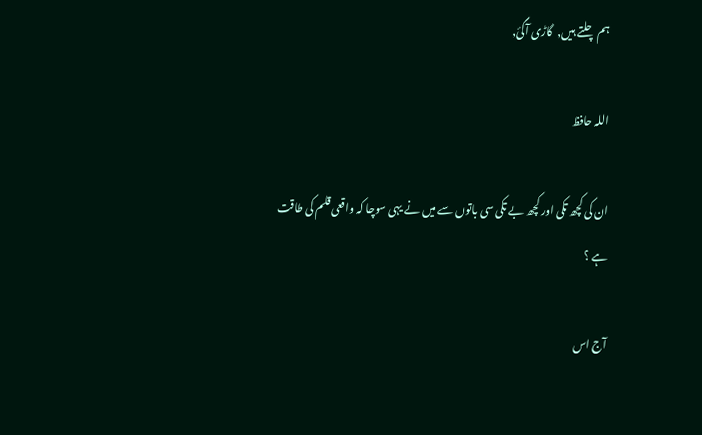ہم چلتے ہیں,  گاڑی آگئ,

اللہ حافظ

ان کی کچھ تکی اور کچھ بے تکی سی باتوں سے میں نے یہی سوچا کہ واقعی قلم کی طاقت ہے ؟

آج اس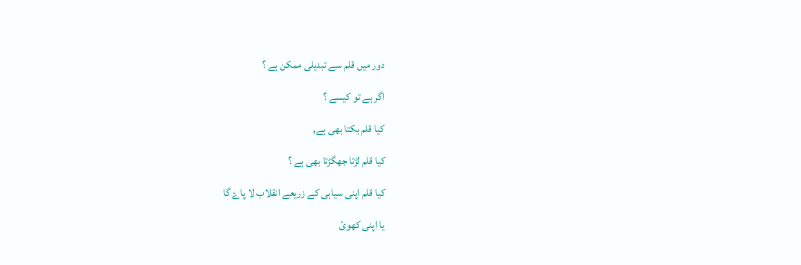دور میں قلم سے تبدیلی ممکن ہے ؟

اگر ہے تو کیسے ؟

کیا قلم بکتا بھی ہے,

کیا قلم لڑتا جھگڑتا بھی ہے ؟

کیا قلم اپنی سیاہی کے زریعے انقلاب لا پاۓ گا

یا اپنی کھوئ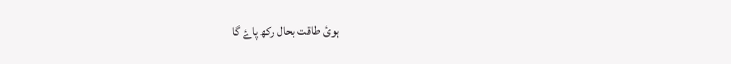ہوئ طاقت بحال رکھ پاۓ گا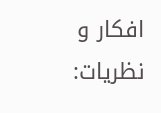افکار و نظریات: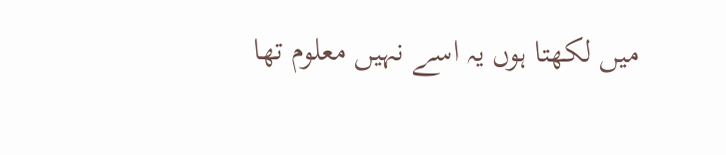میں لکھتا ہوں یہ اسے نہیں معلوم تھا